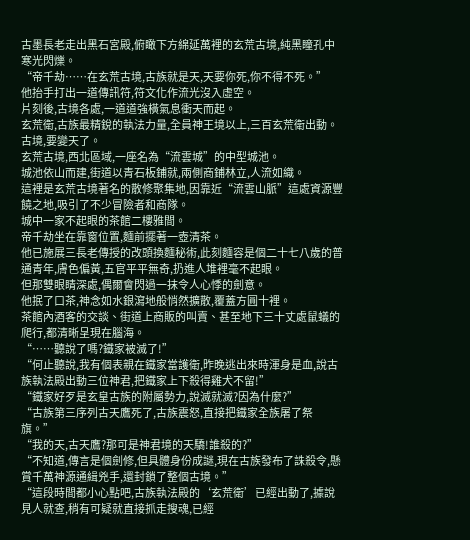古墨長老走出黑石宮殿,俯瞰下方綿延萬裡的玄荒古境,純黑瞳孔中寒光閃爍。
“帝千劫……在玄荒古境,古族就是天,天要你死,你不得不死。”
他抬手打出一道傳訊符,符文化作流光沒入虛空。
片刻後,古境各處,一道道強橫氣息衝天而起。
玄荒衛,古族最精銳的執法力量,全員神王境以上,三百玄荒衛出動。
古境,要變天了。
玄荒古境,西北區域,一座名為“流雲城”的中型城池。
城池依山而建,街道以青石板鋪就,兩側商鋪林立,人流如織。
這裡是玄荒古境著名的散修聚集地,因靠近“流雲山脈”這處資源豐饒之地,吸引了不少冒險者和商隊。
城中一家不起眼的茶館二樓雅間。
帝千劫坐在靠窗位置,麵前擺著一壺清茶。
他已施展三長老傳授的改頭換麵秘術,此刻麵容是個二十七八歲的普通青年,膚色偏黃,五官平平無奇,扔進人堆裡毫不起眼。
但那雙眼睛深處,偶爾會閃過一抹令人心悸的劍意。
他抿了口茶,神念如水銀瀉地般悄然擴散,覆蓋方圓十裡。
茶館內酒客的交談、街道上商販的叫賣、甚至地下三十丈處鼠蟻的爬行,都清晰呈現在腦海。
“……聽說了嗎?鐵家被滅了!”
“何止聽說,我有個表親在鐵家當護衛,昨晚逃出來時渾身是血,說古族執法殿出動三位神君,把鐵家上下殺得雞犬不留!”
“鐵家好歹是玄皇古族的附屬勢力,說滅就滅?因為什麼?”
“古族第三序列古天鷹死了,古族震怒,直接把鐵家全族屠了祭旗。”
“我的天,古天鷹?那可是神君境的天驕!誰殺的?”
“不知道,傳言是個劍修,但具體身份成謎,現在古族發布了誅殺令,懸賞千萬神源通緝兇手,還封鎖了整個古境。”
“這段時間都小心點吧,古族執法殿的‘玄荒衛’已經出動了,據說見人就查,稍有可疑就直接抓走搜魂,已經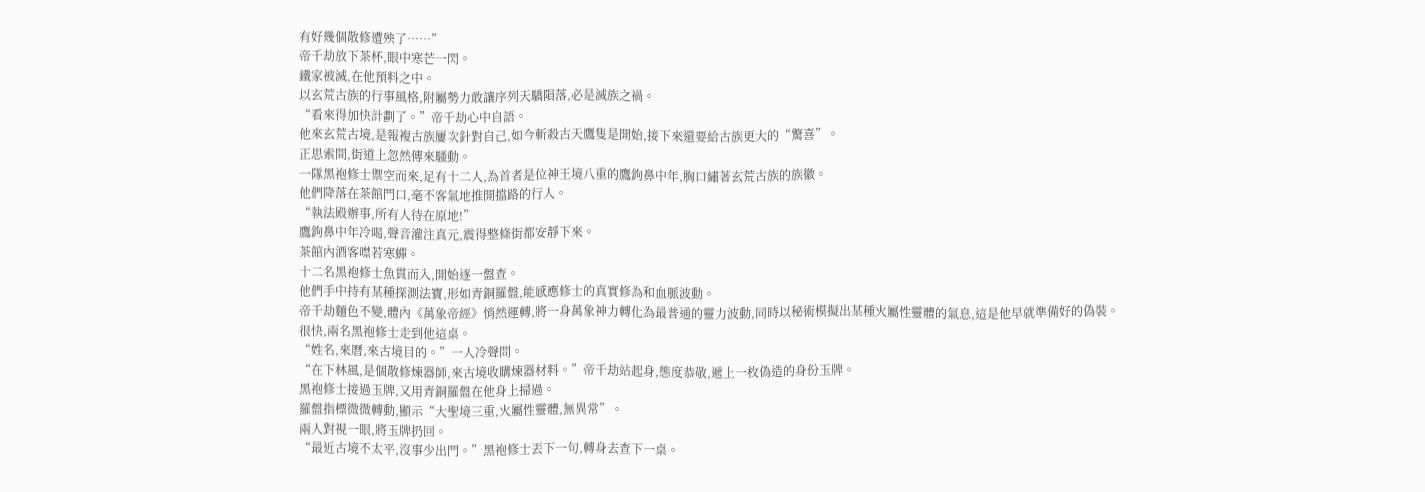有好幾個散修遭殃了……”
帝千劫放下茶杯,眼中寒芒一閃。
鐵家被滅,在他預料之中。
以玄荒古族的行事風格,附屬勢力敢讓序列天驕隕落,必是滅族之禍。
“看來得加快計劃了。”帝千劫心中自語。
他來玄荒古境,是報複古族屢次針對自己,如今斬殺古天鷹隻是開始,接下來還要給古族更大的“驚喜”。
正思索間,街道上忽然傳來騷動。
一隊黑袍修士禦空而來,足有十二人,為首者是位神王境八重的鷹鉤鼻中年,胸口繡著玄荒古族的族徽。
他們降落在茶館門口,毫不客氣地推開擋路的行人。
“執法殿辦事,所有人待在原地!”
鷹鉤鼻中年冷喝,聲音灌注真元,震得整條街都安靜下來。
茶館內酒客噤若寒蟬。
十二名黑袍修士魚貫而入,開始逐一盤查。
他們手中持有某種探測法寶,形如青銅羅盤,能感應修士的真實修為和血脈波動。
帝千劫麵色不變,體內《萬象帝經》悄然運轉,將一身萬象神力轉化為最普通的靈力波動,同時以秘術模擬出某種火屬性靈體的氣息,這是他早就準備好的偽裝。
很快,兩名黑袍修士走到他這桌。
“姓名,來曆,來古境目的。”一人冷聲問。
“在下林風,是個散修煉器師,來古境收購煉器材料。”帝千劫站起身,態度恭敬,遞上一枚偽造的身份玉牌。
黑袍修士接過玉牌,又用青銅羅盤在他身上掃過。
羅盤指標微微轉動,顯示“大聖境三重,火屬性靈體,無異常”。
兩人對視一眼,將玉牌扔回。
“最近古境不太平,沒事少出門。”黑袍修士丟下一句,轉身去查下一桌。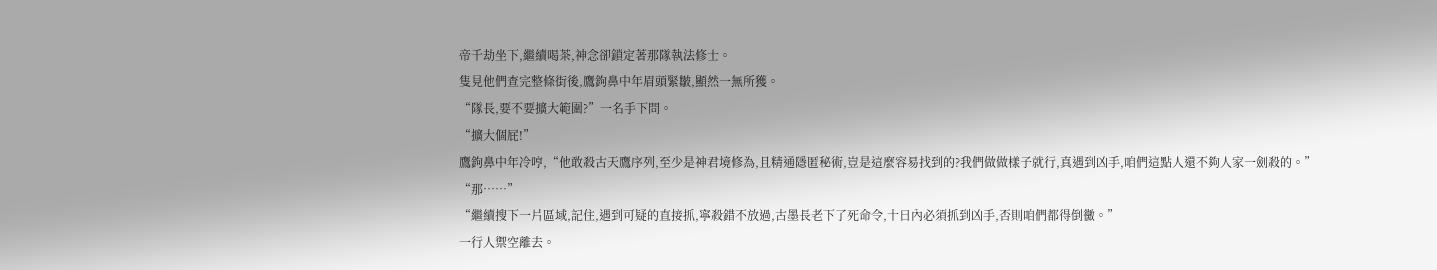帝千劫坐下,繼續喝茶,神念卻鎖定著那隊執法修士。
隻見他們查完整條街後,鷹鉤鼻中年眉頭緊皺,顯然一無所獲。
“隊長,要不要擴大範圍?”一名手下問。
“擴大個屁!”
鷹鉤鼻中年冷哼,“他敢殺古天鷹序列,至少是神君境修為,且精通隱匿秘術,豈是這麼容易找到的?我們做做樣子就行,真遇到凶手,咱們這點人還不夠人家一劍殺的。”
“那……”
“繼續搜下一片區域,記住,遇到可疑的直接抓,寧殺錯不放過,古墨長老下了死命令,十日內必須抓到凶手,否則咱們都得倒黴。”
一行人禦空離去。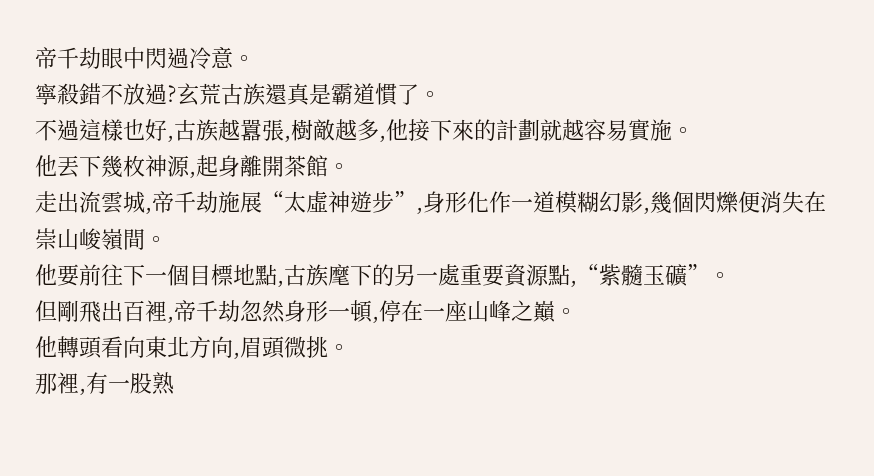帝千劫眼中閃過冷意。
寧殺錯不放過?玄荒古族還真是霸道慣了。
不過這樣也好,古族越囂張,樹敵越多,他接下來的計劃就越容易實施。
他丟下幾枚神源,起身離開茶館。
走出流雲城,帝千劫施展“太虛神遊步”,身形化作一道模糊幻影,幾個閃爍便消失在崇山峻嶺間。
他要前往下一個目標地點,古族麾下的另一處重要資源點,“紫髓玉礦”。
但剛飛出百裡,帝千劫忽然身形一頓,停在一座山峰之巔。
他轉頭看向東北方向,眉頭微挑。
那裡,有一股熟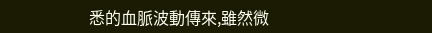悉的血脈波動傳來,雖然微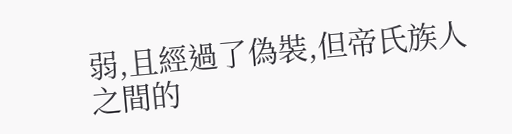弱,且經過了偽裝,但帝氏族人之間的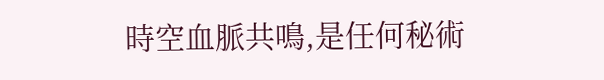時空血脈共鳴,是任何秘術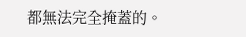都無法完全掩蓋的。